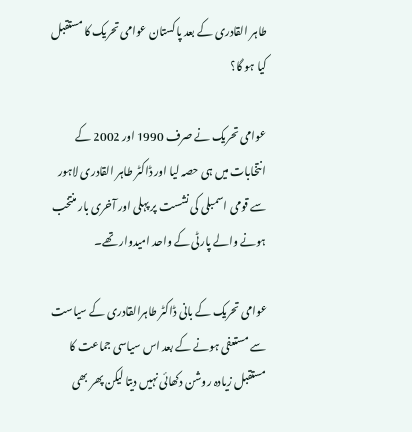طاہر القادری کے بعد پاکستان عوامی تحریک کا مستقبل کیا ہو گا؟

عوامی تحریک نے صرف 1990 اور 2002 کے انتخابات میں ہی حصہ لیا اور ڈاکٹر طاہر القادری لاہور سے قومی اسمبلی کی نشست پر پہلی اور آخری بار منتخب ہونے والے پارٹی کے واحد امیدوار تھے۔

عوامی تحریک کے بانی ڈاکٹر طاہرالقادری کے سیاست سے مستعفی ہونے کے بعد اس سیاسی جماعت کا مستقبل زیادہ روشن دکھائی نہیں دیتا لیکن پھر بھی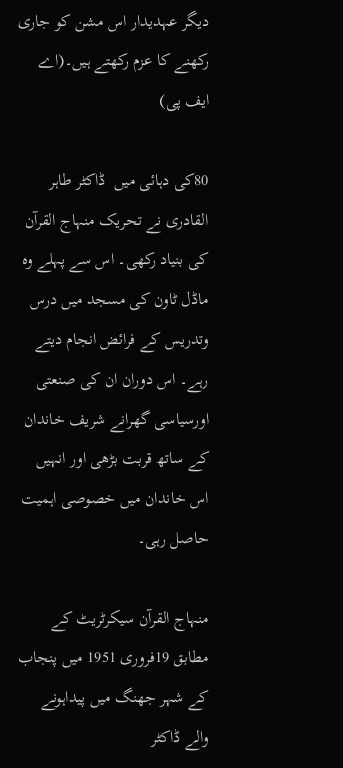دیگر عہدیدار اس مشن کو جاری رکھنے کا عزم رکھتے ہیں۔(اے ایف پی)

80کی دہائی میں  ڈاکٹر طاہر القادری نے تحریک منہاج القرآن کی بنیاد رکھی۔ اس سے پہلے وہ ماڈل ٹاون کی مسجد میں درس وتدریس کے فرائض انجام دیتے رہے۔ اس دوران ان کی صنعتی اورسیاسی گھرانے شریف خاندان کے ساتھ قربت بڑھی اور انہیں اس خاندان میں خصوصی اہمیت حاصل رہی۔

منہاج القرآن سیکرٹریٹ کے مطابق 19فروری 1951 میں پنجاب کے شہر جھنگ میں پیداہونے والے ڈاکٹر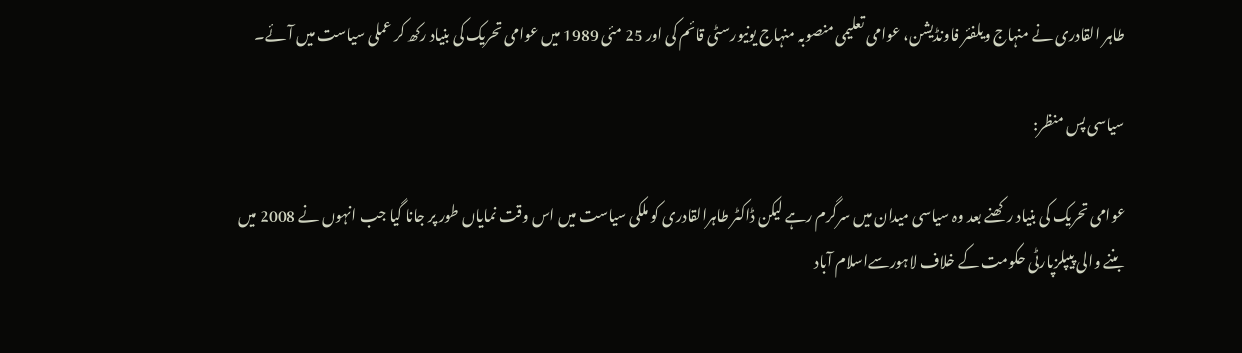طاہر القادری نے منہاج ویلفئر فاونڈیشن، عوامی تعلیمی منصوبہ منہاج یونیورسٹی قائم کی اور 25 مئی 1989 میں عوامی تحریک کی بنیاد رکھ کر عملی سیاست میں آئے۔

سیاسی پس منظر:

عوامی تحریک کی بنیاد رکھنے بعد وہ سیاسی میدان میں سرگرم رہے لیکن ڈاکٹر طاہرالقادری کو ملکی سیاست میں اس وقت نمایاں طور پر جانا گیا جب انہوں نے 2008 میں بننے والی پیپلزپارٹی حکومت کے خلاف لاہورسےاسلام آباد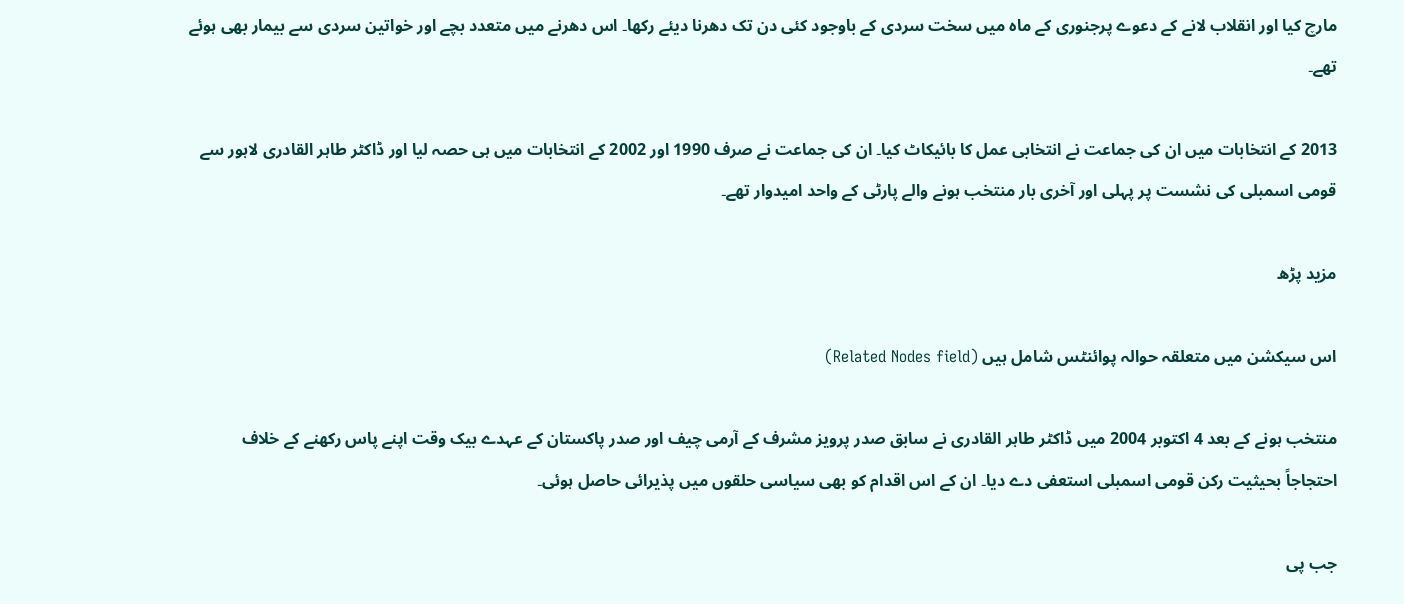مارچ کیا اور انقلاب لانے کے دعوے پرجنوری کے ماہ میں سخت سردی کے باوجود کئی دن تک دھرنا دیئے رکھا۔ اس دھرنے میں متعدد بچے اور خواتین سردی سے بیمار بھی ہوئے تھے۔

2013 کے انتخابات میں ان کی جماعت نے انتخابی عمل کا بائیکاٹ کیا۔ ان کی جماعت نے صرف 1990 اور 2002 کے انتخابات میں ہی حصہ لیا اور ڈاکٹر طاہر القادری لاہور سے قومی اسمبلی کی نشست پر پہلی اور آخری بار منتخب ہونے والے پارٹی کے واحد امیدوار تھے۔

مزید پڑھ

اس سیکشن میں متعلقہ حوالہ پوائنٹس شامل ہیں (Related Nodes field)

منتخب ہونے کے بعد 4 اکتوبر 2004 میں ڈاکٹر طاہر القادری نے سابق صدر پرویز مشرف کے آرمی چیف اور صدر پاکستان کے عہدے بیک وقت اپنے پاس رکھنے کے خلاف احتجاجاً بحیثیت رکن قومی اسمبلی استعفی دے دیا۔ ان کے اس اقدام کو بھی سیاسی حلقوں میں پذیرائی حاصل ہوئی۔

جب پی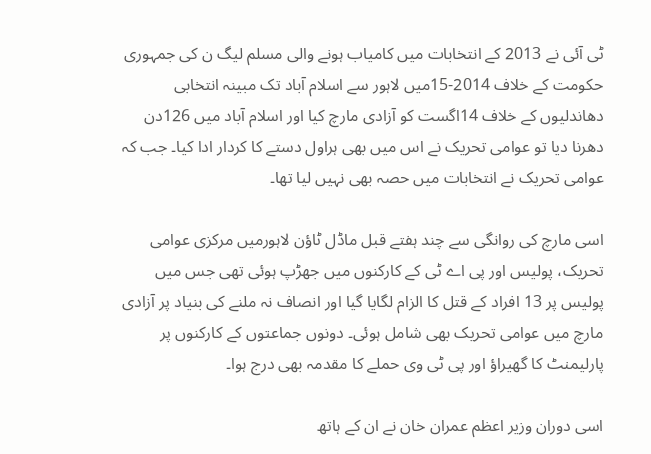ٹی آئی نے 2013 کے انتخابات میں کامیاب ہونے والی مسلم لیگ ن کی جمہوری حکومت کے خلاف 2014-15میں لاہور سے اسلام آباد تک مبینہ انتخابی دھاندلیوں کے خلاف 14اگست کو آزادی مارچ کیا اور اسلام آباد میں 126دن دھرنا دیا تو عوامی تحریک نے اس میں بھی ہراول دستے کا کردار ادا کیا۔ جب کہ عوامی تحریک نے انتخابات میں حصہ بھی نہیں لیا تھا۔

اسی مارچ کی روانگی سے چند ہفتے قبل ماڈل ٹاؤن لاہورمیں مرکزی عوامی تحریک، پولیس اور پی اے ٹی کے کارکنوں میں جھڑپ ہوئی تھی جس میں پولیس پر 13 افراد کے قتل کا الزام لگایا گیا اور انصاف نہ ملنے کی بنیاد پر آزادی مارچ میں عوامی تحریک بھی شامل ہوئی۔ دونوں جماعتوں کے کارکنوں پر پارلیمنٹ کا گھیراؤ اور پی ٹی وی حملے کا مقدمہ بھی درج ہوا۔

اسی دوران وزیر اعظم عمران خان نے ان کے ہاتھ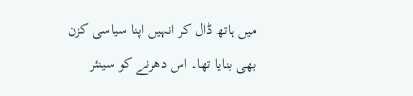میں ہاتھ ڈال کر انہیں اپنا سیاسی کزن بھی بنایا تھا۔ اس دھرنے کو سینئر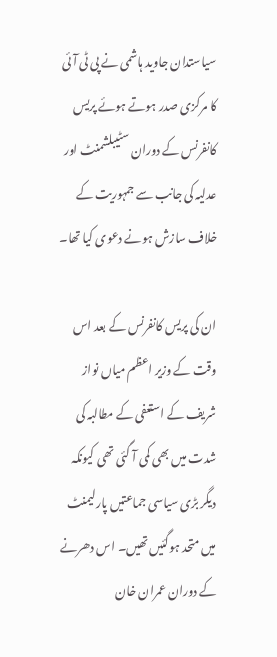سیاستدان جاوید ہاشمی نے پی ٹی آئی کا مرکزی صدر ہوتے ہوئے پریس کانفرنس کے دوران سٹیبلشمنٹ اور عدلیہ کی جانب سے جمہوریت کے خلاف سازش ہونے دعوی کیا تھا۔

ان کی پریس کانفرنس کے بعد اس وقت کے وزیر اعظم میاں نواز شریف کے استعفی کے مطالبہ کی شدت میں بھی کمی آ گئی تھی کیونکہ دیگر بڑی سیاسی جماعتیں پارلیمنٹ میں متحد ہوگئیں تھیں۔ اس دھرنے کے دوران عمران خان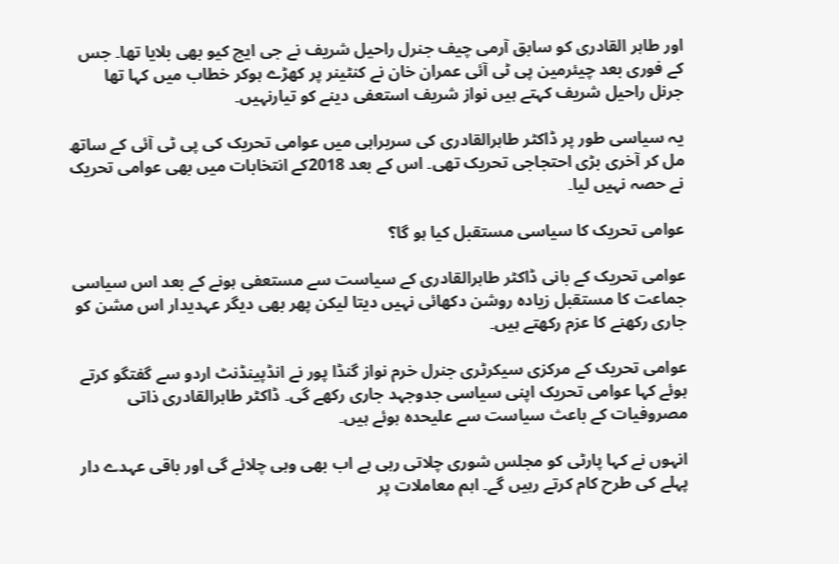اور طاہر القادری کو سابق آرمی چیف جنرل راحیل شریف نے جی ایچ کیو بھی بلایا تھا۔ جس کے فوری بعد چیئرمین پی ٹی آئی عمران خان نے کنٹینر پر کھڑے ہوکر خطاب میں کہا تھا جرنل راحیل شریف کہتے ہیں نواز شریف استعفی دینے کو تیارنہیں۔

یہ سیاسی طور پر ڈاکٹر طاہرالقادری کی سربراہی میں عوامی تحریک کی پی ٹی آئی کے ساتھ مل کر آخری بڑی احتجاجی تحریک تھی۔ اس کے بعد 2018کے انتخابات میں بھی عوامی تحریک نے حصہ نہیں لیا۔

عوامی تحریک کا سیاسی مستقبل کیا ہو گا؟

عوامی تحریک کے بانی ڈاکٹر طاہرالقادری کے سیاست سے مستعفی ہونے کے بعد اس سیاسی جماعت کا مستقبل زیادہ روشن دکھائی نہیں دیتا لیکن پھر بھی دیگر عہدیدار اس مشن کو جاری رکھنے کا عزم رکھتے ہیں۔

عوامی تحریک کے مرکزی سیکرٹری جنرل خرم نواز گنڈا پور نے انڈپینڈنٹ اردو سے گفتگو کرتے ہوئے کہا عوامی تحریک اپنی سیاسی جدوجہد جاری رکھے گی۔ ڈاکٹر طاہرالقادری ذاتی مصروفیات کے باعث سیاست سے علیحدہ ہوئے ہیں۔

انہوں نے کہا پارٹی کو مجلس شوری چلاتی رہی ہے اب بھی وہی چلائے گی اور باقی عہدے دار پہلے کی طرح کام کرتے رہیں گے۔ اہم معاملات پر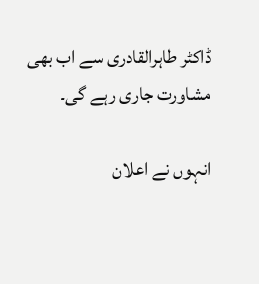ڈاکٹر طاہرالقادری سے اب بھی مشاورت جاری رہے گی۔

انہوں نے اعلان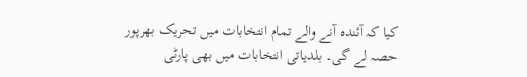کیا کہ آئندہ آنے والے تمام انتخابات میں تحریک بھرپور حصہ لے گی۔ بلدیاتی انتخابات میں بھی پارٹی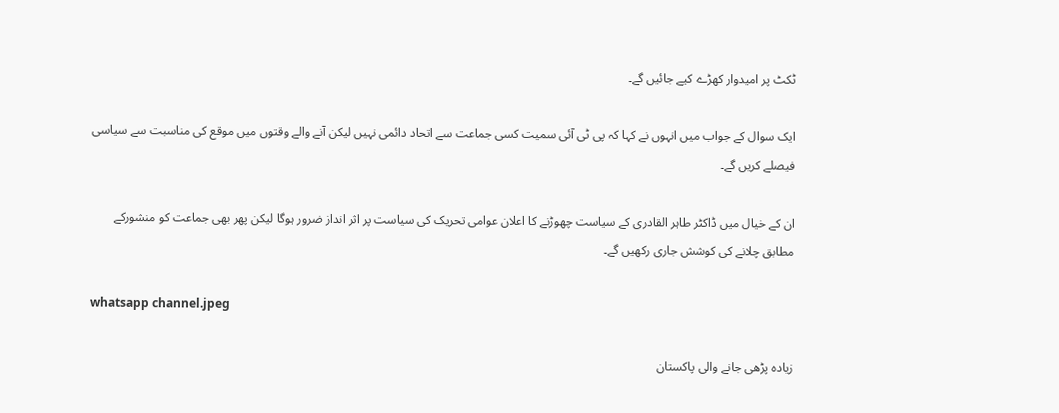ٹکٹ پر امیدوار کھڑے کیے جائیں گے۔

ایک سوال کے جواب میں انہوں نے کہا کہ پی ٹی آئی سمیت کسی جماعت سے اتحاد دائمی نہیں لیکن آنے والے وقتوں میں موقع کی مناسبت سے سیاسی فیصلے کریں گے۔

ان کے خیال میں ڈاکٹر طاہر القادری کے سیاست چھوڑنے کا اعلان عوامی تحریک کی سیاست پر اثر انداز ضرور ہوگا لیکن پھر بھی جماعت کو منشورکے مطابق چلانے کی کوشش جاری رکھیں گے۔

whatsapp channel.jpeg

زیادہ پڑھی جانے والی پاکستان